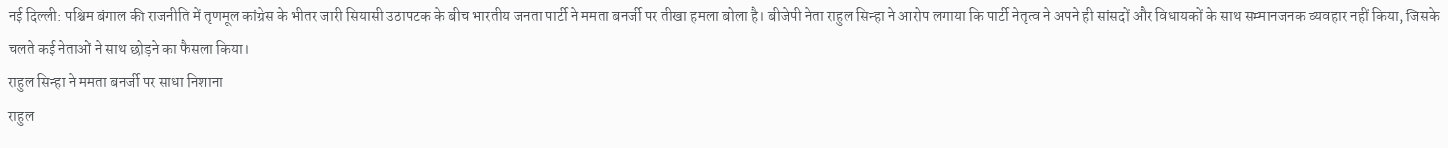नई दिल्ली: पश्चिम बंगाल की राजनीति में तृणमूल कांग्रेस के भीतर जारी सियासी उठापटक के बीच भारतीय जनता पार्टी ने ममता बनर्जी पर तीखा हमला बोला है। बीजेपी नेता राहुल सिन्हा ने आरोप लगाया कि पार्टी नेतृत्व ने अपने ही सांसदों और विधायकों के साथ सम्मानजनक व्यवहार नहीं किया, जिसके चलते कई नेताओं ने साथ छोड़ने का फैसला किया।
राहुल सिन्हा ने ममता बनर्जी पर साधा निशाना
राहुल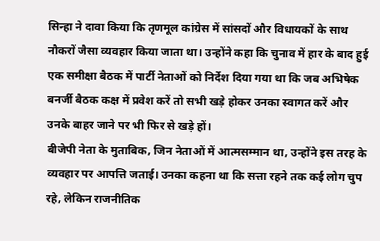सिन्हा ने दावा किया कि तृणमूल कांग्रेस में सांसदों और विधायकों के साथ नौकरों जैसा व्यवहार किया जाता था। उन्होंने कहा कि चुनाव में हार के बाद हुई एक समीक्षा बैठक में पार्टी नेताओं को निर्देश दिया गया था कि जब अभिषेक बनर्जी बैठक कक्ष में प्रवेश करें तो सभी खड़े होकर उनका स्वागत करें और उनके बाहर जाने पर भी फिर से खड़े हों।
बीजेपी नेता के मुताबिक, जिन नेताओं में आत्मसम्मान था, उन्होंने इस तरह के व्यवहार पर आपत्ति जताई। उनका कहना था कि सत्ता रहने तक कई लोग चुप रहे, लेकिन राजनीतिक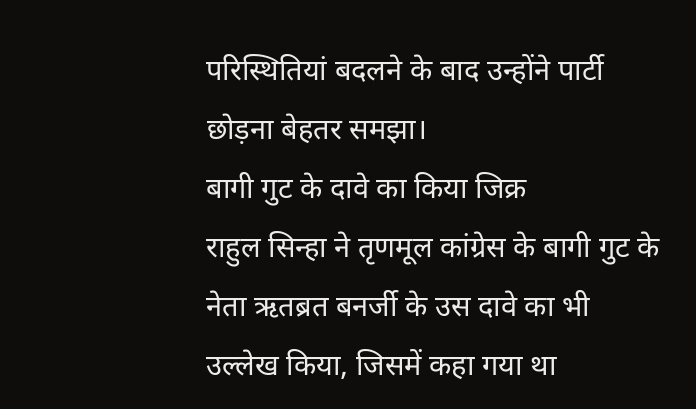परिस्थितियां बदलने के बाद उन्होंने पार्टी छोड़ना बेहतर समझा।
बागी गुट के दावे का किया जिक्र
राहुल सिन्हा ने तृणमूल कांग्रेस के बागी गुट के नेता ऋतब्रत बनर्जी के उस दावे का भी उल्लेख किया, जिसमें कहा गया था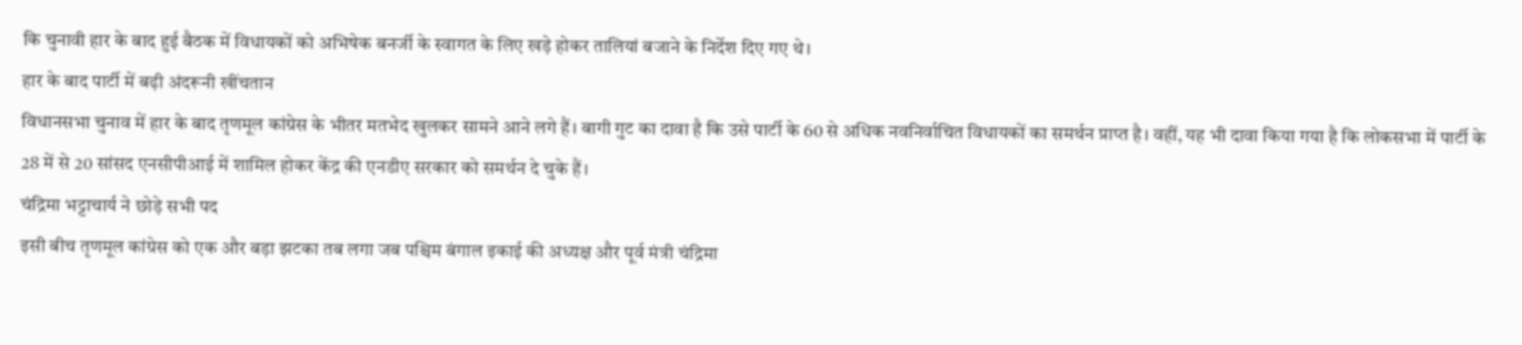कि चुनावी हार के बाद हुई बैठक में विधायकों को अभिषेक बनर्जी के स्वागत के लिए खड़े होकर तालियां बजाने के निर्देश दिए गए थे।
हार के बाद पार्टी में बढ़ी अंदरूनी खींचतान
विधानसभा चुनाव में हार के बाद तृणमूल कांग्रेस के भीतर मतभेद खुलकर सामने आने लगे हैं। बागी गुट का दावा है कि उसे पार्टी के 60 से अधिक नवनिर्वाचित विधायकों का समर्थन प्राप्त है। वहीं, यह भी दावा किया गया है कि लोकसभा में पार्टी के 28 में से 20 सांसद एनसीपीआई में शामिल होकर केंद्र की एनडीए सरकार को समर्थन दे चुके हैं।
चंद्रिमा भट्टाचार्य ने छोड़े सभी पद
इसी बीच तृणमूल कांग्रेस को एक और बड़ा झटका तब लगा जब पश्चिम बंगाल इकाई की अध्यक्ष और पूर्व मंत्री चंद्रिमा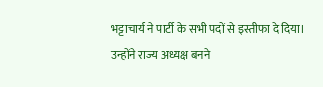भट्टाचार्य ने पार्टी के सभी पदों से इस्तीफा दे दिया। उन्होंने राज्य अध्यक्ष बनने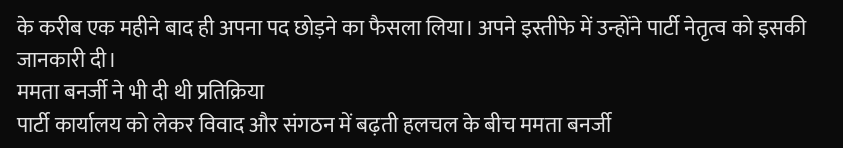के करीब एक महीने बाद ही अपना पद छोड़ने का फैसला लिया। अपने इस्तीफे में उन्होंने पार्टी नेतृत्व को इसकी जानकारी दी।
ममता बनर्जी ने भी दी थी प्रतिक्रिया
पार्टी कार्यालय को लेकर विवाद और संगठन में बढ़ती हलचल के बीच ममता बनर्जी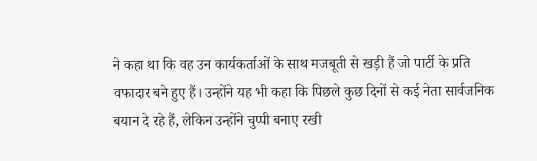ने कहा था कि वह उन कार्यकर्ताओं के साथ मजबूती से खड़ी हैं जो पार्टी के प्रति वफादार बने हुए हैं। उन्होंने यह भी कहा कि पिछले कुछ दिनों से कई नेता सार्वजनिक बयान दे रहे हैं, लेकिन उन्होंने चुप्पी बनाए रखी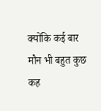क्योंकि कई बार मौन भी बहुत कुछ कह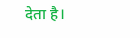देता है।